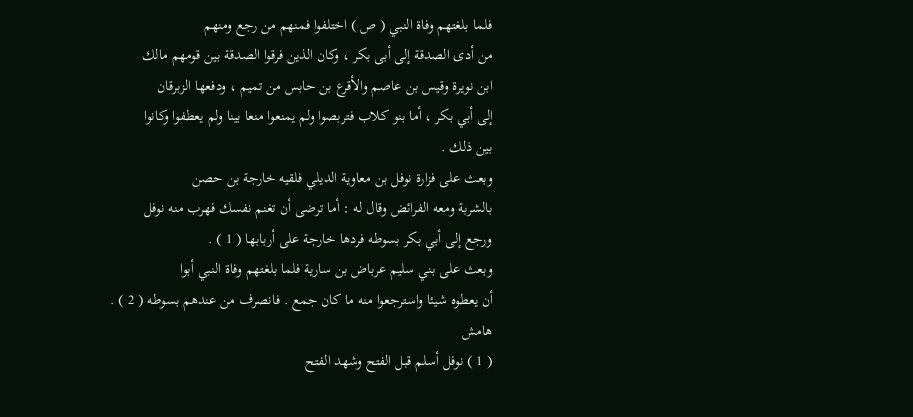فلما بلغتهم وفاة النبي ( ص ) اختلفوا فمنهم من رجع ومنهم
من أدى الصدقة إلى أبى بكر ، وكان الذين فرقوا الصدقة بين قومهم مالك
ابن نويرة وقيس بن عاصم والأقرع بن حابس من تميم ، ودفعها الزبرقان
إلى أبي بكر ، أما بنو كلاب فتربصوا ولم يمنعوا منعا بينا ولم يعطفوا وكانوا
بين ذلك .
وبعث على فزارة نوفل بن معاوية الديلي فلقيه خارجة بن حصن
بالشربة ومعه الفرائض وقال له : أما ترضى أن تغنم نفسك فهرب منه نوفل
ورجع إلى أبي بكر بسوطه فردها خارجة على أربابها ( 1 ) .
وبعث على بني سليم عرباض بن سارية فلما بلغتهم وفاة النبي أبوا
أن يعطوه شيئا واسترجعوا منه ما كان جمع . فانصرف من عندهم بسوطه ( 2 ) .
هامش
( 1 ) نوفل أسلم قبل الفتح وشهد الفتح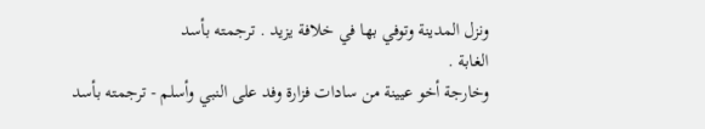ونزل المدينة وتوفي بها في خلافة يزيد . ترجمته بأسد
الغابة .
وخارجة أخو عيينة من سادات فزارة وفد على النبي وأسلم - ترجمته بأسد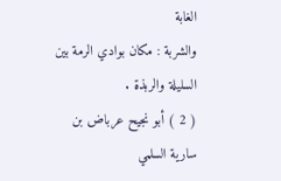الغابة
والشربة : مكان بوادي الرمة بين السليلة والربذة .
( 2 ) أبو نجيح عرباض بن سارية السلمي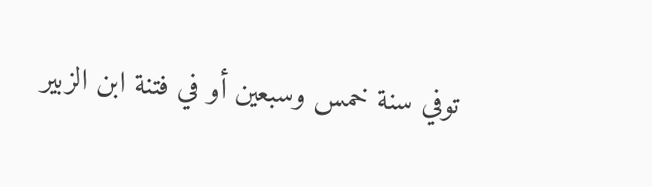توفي سنة خمس وسبعين أو في فتنة ابن الزبير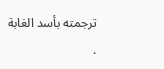ترجمته بأسد الغابة .